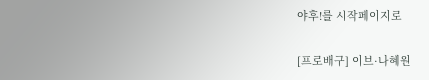야후!를 시작페이지로


[프로배구] 이브·나혜원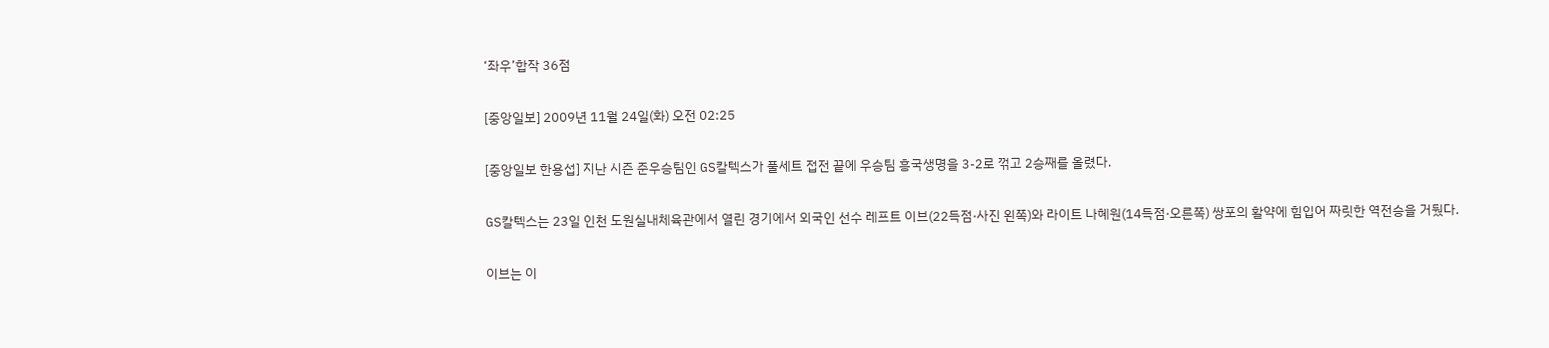‘좌우’합작 36점

[중앙일보] 2009년 11월 24일(화) 오전 02:25

[중앙일보 한용섭] 지난 시즌 준우승팀인 GS칼텍스가 풀세트 접전 끝에 우승팀 흥국생명을 3-2로 꺾고 2승째를 올렸다.

GS칼텍스는 23일 인천 도원실내체육관에서 열린 경기에서 외국인 선수 레프트 이브(22득점·사진 왼쪽)와 라이트 나혜원(14득점·오른쪽) 쌍포의 활약에 힘입어 짜릿한 역전승을 거뒀다.

이브는 이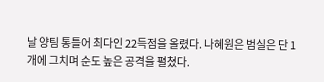날 양팀 통틀어 최다인 22득점을 올렸다. 나혜원은 범실은 단 1개에 그치며 순도 높은 공격을 펼쳤다.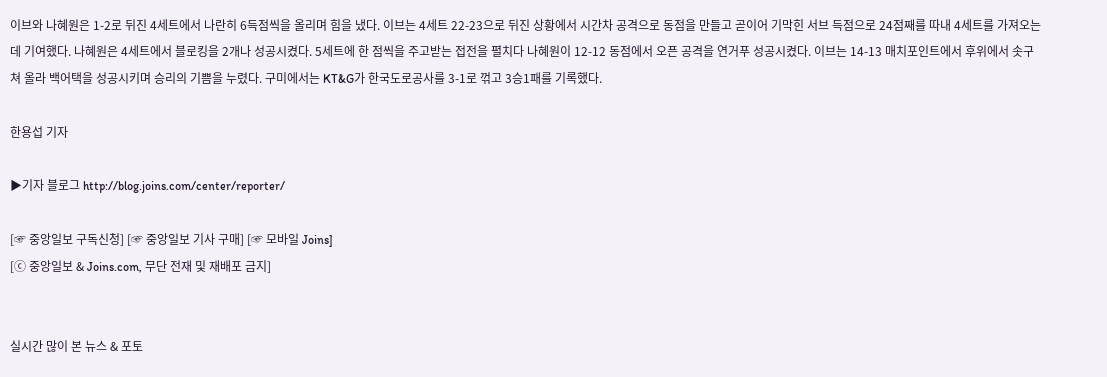이브와 나혜원은 1-2로 뒤진 4세트에서 나란히 6득점씩을 올리며 힘을 냈다. 이브는 4세트 22-23으로 뒤진 상황에서 시간차 공격으로 동점을 만들고 곧이어 기막힌 서브 득점으로 24점째를 따내 4세트를 가져오는 데 기여했다. 나혜원은 4세트에서 블로킹을 2개나 성공시켰다. 5세트에 한 점씩을 주고받는 접전을 펼치다 나혜원이 12-12 동점에서 오픈 공격을 연거푸 성공시켰다. 이브는 14-13 매치포인트에서 후위에서 솟구쳐 올라 백어택을 성공시키며 승리의 기쁨을 누렸다. 구미에서는 KT&G가 한국도로공사를 3-1로 꺾고 3승1패를 기록했다.

한용섭 기자

▶기자 블로그 http://blog.joins.com/center/reporter/

[☞ 중앙일보 구독신청] [☞ 중앙일보 기사 구매] [☞ 모바일 Joins]
[ⓒ 중앙일보 & Joins.com, 무단 전재 및 재배포 금지]


실시간 많이 본 뉴스 & 포토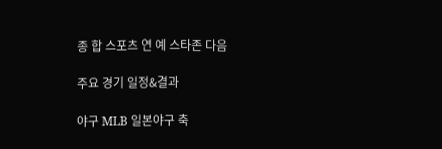종 합 스포츠 연 예 스타존 다음

주요 경기 일정&결과

야구 MLB 일본야구 축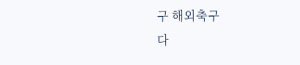구 해외축구
다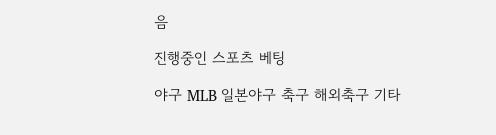음

진행중인 스포츠 베팅

야구 MLB 일본야구 축구 해외축구 기타